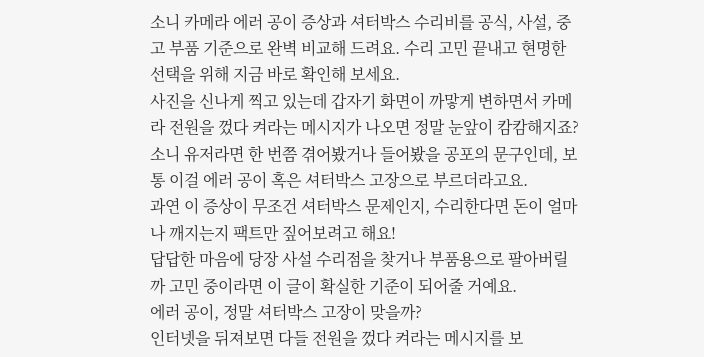소니 카메라 에러 공이 증상과 셔터박스 수리비를 공식, 사설, 중고 부품 기준으로 완벽 비교해 드려요. 수리 고민 끝내고 현명한 선택을 위해 지금 바로 확인해 보세요.
사진을 신나게 찍고 있는데 갑자기 화면이 까맣게 변하면서 카메라 전원을 껐다 켜라는 메시지가 나오면 정말 눈앞이 캄캄해지죠?
소니 유저라면 한 번쯤 겪어봤거나 들어봤을 공포의 문구인데, 보통 이걸 에러 공이 혹은 셔터박스 고장으로 부르더라고요.
과연 이 증상이 무조건 셔터박스 문제인지, 수리한다면 돈이 얼마나 깨지는지 팩트만 짚어보려고 해요!
답답한 마음에 당장 사설 수리점을 찾거나 부품용으로 팔아버릴까 고민 중이라면 이 글이 확실한 기준이 되어줄 거예요.
에러 공이, 정말 셔터박스 고장이 맞을까?
인터넷을 뒤져보면 다들 전원을 껐다 켜라는 메시지를 보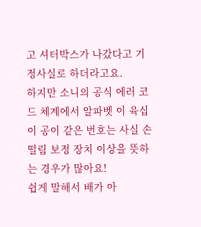고 셔터박스가 나갔다고 기정사실로 하더라고요.
하지만 소니의 공식 에러 코드 체계에서 알파벳 이 육십이 공이 같은 번호는 사실 손떨림 보정 장치 이상을 뜻하는 경우가 많아요!
쉽게 말해서 배가 아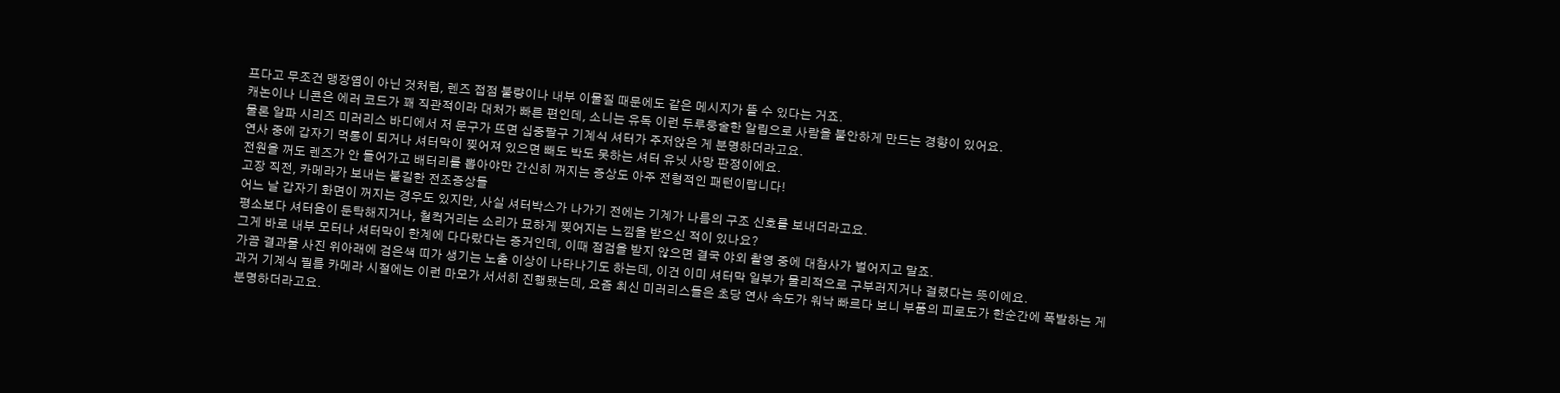프다고 무조건 맹장염이 아닌 것처럼, 렌즈 접점 불량이나 내부 이물질 때문에도 같은 메시지가 뜰 수 있다는 거죠.
캐논이나 니콘은 에러 코드가 꽤 직관적이라 대처가 빠른 편인데, 소니는 유독 이런 두루뭉술한 알림으로 사람을 불안하게 만드는 경향이 있어요.
물론 알파 시리즈 미러리스 바디에서 저 문구가 뜨면 십중팔구 기계식 셔터가 주저앉은 게 분명하더라고요.
연사 중에 갑자기 먹통이 되거나 셔터막이 찢어져 있으면 빼도 박도 못하는 셔터 유닛 사망 판정이에요.
전원을 꺼도 렌즈가 안 들어가고 배터리를 뽑아야만 간신히 꺼지는 증상도 아주 전형적인 패턴이랍니다!
고장 직전, 카메라가 보내는 불길한 전조증상들
어느 날 갑자기 화면이 꺼지는 경우도 있지만, 사실 셔터박스가 나가기 전에는 기계가 나름의 구조 신호를 보내더라고요.
평소보다 셔터음이 둔탁해지거나, 철컥거리는 소리가 묘하게 찢어지는 느낌을 받으신 적이 있나요?
그게 바로 내부 모터나 셔터막이 한계에 다다랐다는 증거인데, 이때 점검을 받지 않으면 결국 야외 촬영 중에 대참사가 벌어지고 말죠.
가끔 결과물 사진 위아래에 검은색 띠가 생기는 노출 이상이 나타나기도 하는데, 이건 이미 셔터막 일부가 물리적으로 구부러지거나 걸렸다는 뜻이에요.
과거 기계식 필름 카메라 시절에는 이런 마모가 서서히 진행됐는데, 요즘 최신 미러리스들은 초당 연사 속도가 워낙 빠르다 보니 부품의 피로도가 한순간에 폭발하는 게 분명하더라고요.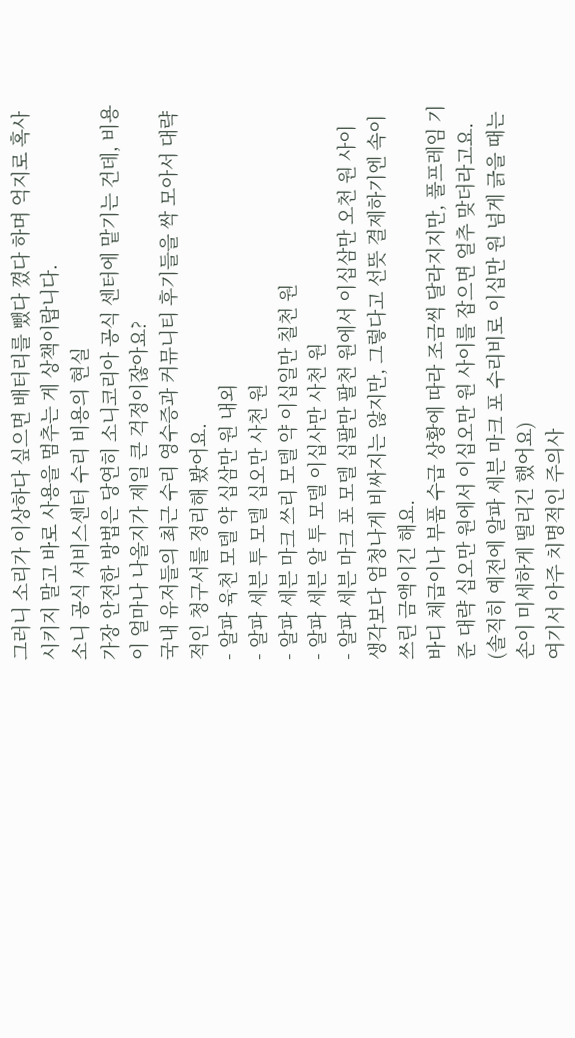그러니 소리가 이상하다 싶으면 배터리를 뺐다 꼈다 하며 억지로 혹사시키지 말고 바로 사용을 멈추는 게 상책이랍니다.
소니 공식 서비스센터 수리 비용의 현실
가장 안전한 방법은 당연히 소니코리아 공식 센터에 맡기는 건데, 비용이 얼마나 나올지가 제일 큰 걱정이잖아요?
국내 유저들의 최근 수리 영수증과 커뮤니티 후기들을 싹 모아서 대략적인 청구서를 정리해 봤어요.
- 알파 육천 모델 약 십삼만 원 내외
- 알파 세븐 투 모델 십오만 사천 원
- 알파 세븐 마크 쓰리 모델 약 이십일만 칠천 원
- 알파 세븐 알 투 모델 이십사만 사천 원
- 알파 세븐 마크 포 모델 십팔만 팔천 원에서 이십삼만 오천 원 사이
생각보다 엄청나게 비싸지는 않지만, 그렇다고 선뜻 결제하기엔 속이 쓰린 금액이긴 해요.
바디 체급이나 부품 수급 상황에 따라 조금씩 달라지지만, 풀프레임 기준 대략 십오만 원에서 이십오만 원 사이를 잡으면 얼추 맞더라고요.
(솔직히 예전에 알파 세븐 마크 포 수리비로 이십만 원 넘게 긁을 때는 손이 미세하게 떨리긴 했어요)
여기서 아주 치명적인 주의사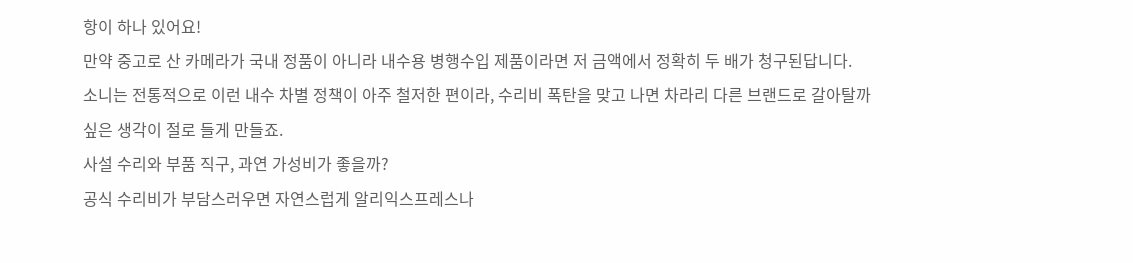항이 하나 있어요!
만약 중고로 산 카메라가 국내 정품이 아니라 내수용 병행수입 제품이라면 저 금액에서 정확히 두 배가 청구된답니다.
소니는 전통적으로 이런 내수 차별 정책이 아주 철저한 편이라, 수리비 폭탄을 맞고 나면 차라리 다른 브랜드로 갈아탈까 싶은 생각이 절로 들게 만들죠.
사설 수리와 부품 직구, 과연 가성비가 좋을까?
공식 수리비가 부담스러우면 자연스럽게 알리익스프레스나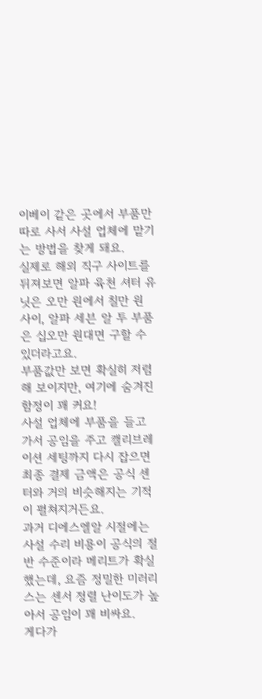이베이 같은 곳에서 부품만 따로 사서 사설 업체에 맡기는 방법을 찾게 돼요.
실제로 해외 직구 사이트를 뒤져보면 알파 육천 셔터 유닛은 오만 원에서 칠만 원 사이, 알파 세븐 알 투 부품은 십오만 원대면 구할 수 있더라고요.
부품값만 보면 확실히 저렴해 보이지만, 여기에 숨겨진 함정이 꽤 커요!
사설 업체에 부품을 들고 가서 공임을 주고 캘리브레이션 세팅까지 다시 잡으면 최종 결제 금액은 공식 센터와 거의 비슷해지는 기적이 펼쳐지거든요.
과거 디에스엘알 시절에는 사설 수리 비용이 공식의 절반 수준이라 메리트가 확실했는데, 요즘 정밀한 미러리스는 센서 정렬 난이도가 높아서 공임이 꽤 비싸요.
게다가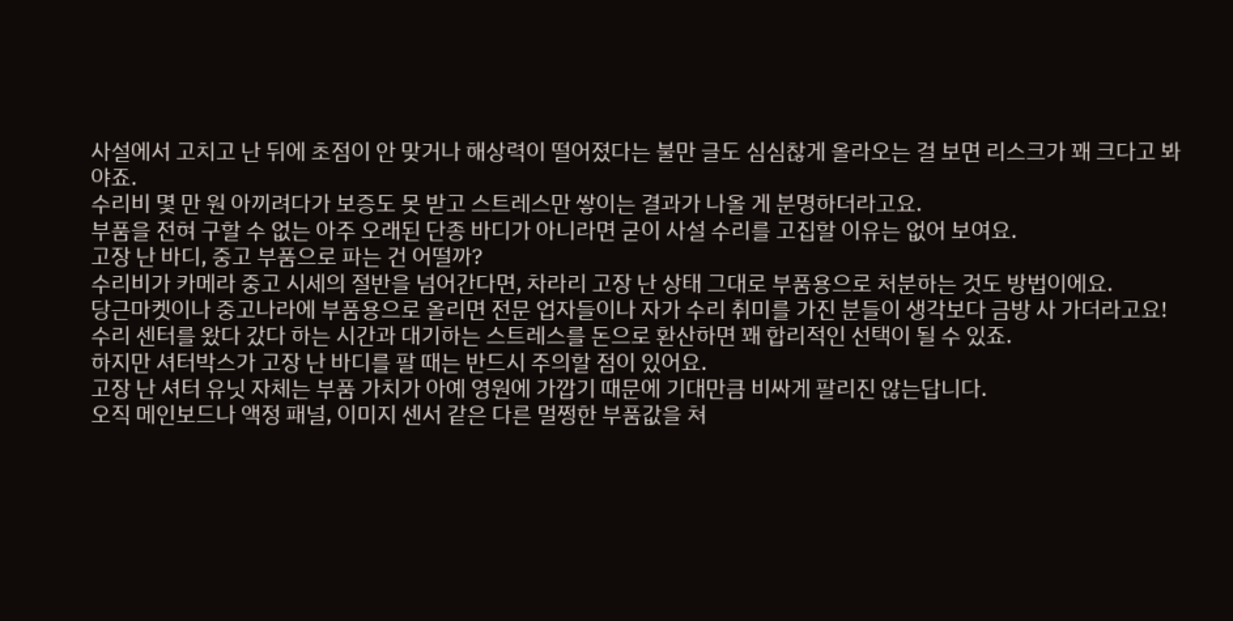사설에서 고치고 난 뒤에 초점이 안 맞거나 해상력이 떨어졌다는 불만 글도 심심찮게 올라오는 걸 보면 리스크가 꽤 크다고 봐야죠.
수리비 몇 만 원 아끼려다가 보증도 못 받고 스트레스만 쌓이는 결과가 나올 게 분명하더라고요.
부품을 전혀 구할 수 없는 아주 오래된 단종 바디가 아니라면 굳이 사설 수리를 고집할 이유는 없어 보여요.
고장 난 바디, 중고 부품으로 파는 건 어떨까?
수리비가 카메라 중고 시세의 절반을 넘어간다면, 차라리 고장 난 상태 그대로 부품용으로 처분하는 것도 방법이에요.
당근마켓이나 중고나라에 부품용으로 올리면 전문 업자들이나 자가 수리 취미를 가진 분들이 생각보다 금방 사 가더라고요!
수리 센터를 왔다 갔다 하는 시간과 대기하는 스트레스를 돈으로 환산하면 꽤 합리적인 선택이 될 수 있죠.
하지만 셔터박스가 고장 난 바디를 팔 때는 반드시 주의할 점이 있어요.
고장 난 셔터 유닛 자체는 부품 가치가 아예 영원에 가깝기 때문에 기대만큼 비싸게 팔리진 않는답니다.
오직 메인보드나 액정 패널, 이미지 센서 같은 다른 멀쩡한 부품값을 쳐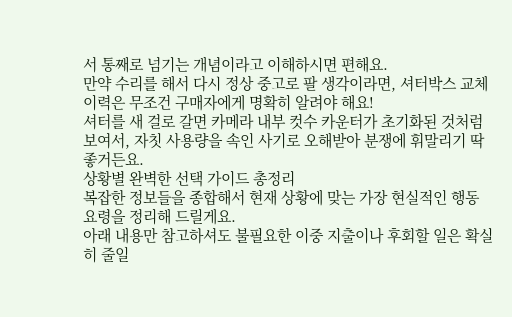서 통째로 넘기는 개념이라고 이해하시면 편해요.
만약 수리를 해서 다시 정상 중고로 팔 생각이라면, 셔터박스 교체 이력은 무조건 구매자에게 명확히 알려야 해요!
셔터를 새 걸로 갈면 카메라 내부 컷수 카운터가 초기화된 것처럼 보여서, 자칫 사용량을 속인 사기로 오해받아 분쟁에 휘말리기 딱 좋거든요.
상황별 완벽한 선택 가이드 총정리
복잡한 정보들을 종합해서 현재 상황에 맞는 가장 현실적인 행동 요령을 정리해 드릴게요.
아래 내용만 참고하셔도 불필요한 이중 지출이나 후회할 일은 확실히 줄일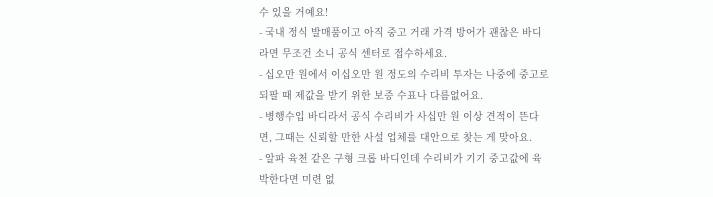수 있을 거예요!
- 국내 정식 발매품이고 아직 중고 거래 가격 방어가 괜찮은 바디라면 무조건 소니 공식 센터로 접수하세요.
- 십오만 원에서 이십오만 원 정도의 수리비 투자는 나중에 중고로 되팔 때 제값을 받기 위한 보증 수표나 다름없어요.
- 병행수입 바디라서 공식 수리비가 사십만 원 이상 견적이 뜬다면, 그때는 신뢰할 만한 사설 업체를 대안으로 찾는 게 맞아요.
- 알파 육천 같은 구형 크롭 바디인데 수리비가 기기 중고값에 육박한다면 미련 없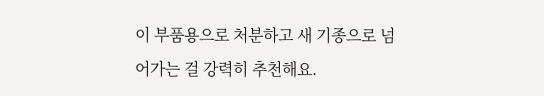이 부품용으로 처분하고 새 기종으로 넘어가는 걸 강력히 추천해요.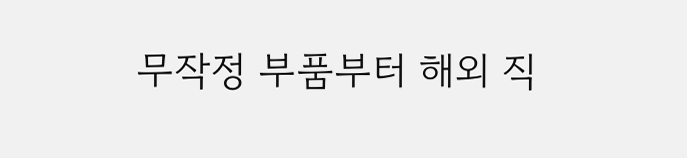무작정 부품부터 해외 직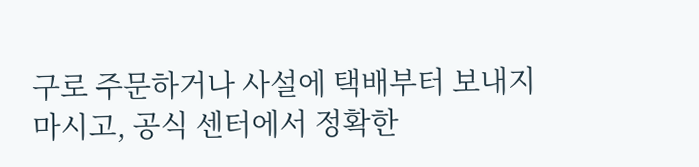구로 주문하거나 사설에 택배부터 보내지 마시고, 공식 센터에서 정확한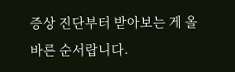증상 진단부터 받아보는 게 올바른 순서랍니다.